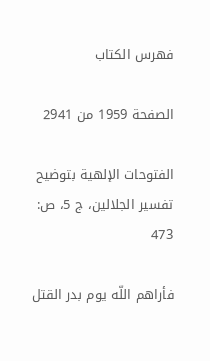فهرس الكتاب

الصفحة 1959 من 2941

الفتوحات الإلهية بتوضيح تفسير الجلالين، ج 5، ص: 473

فأراهم اللّه يوم بدر القتل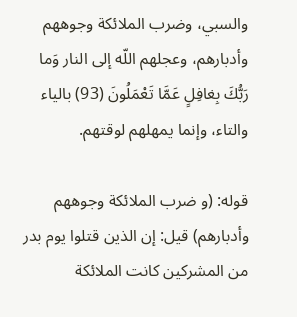والسبي، وضرب الملائكة وجوههم وأدبارهم، وعجلهم اللّه إلى النار وَما رَبُّكَ بِغافِلٍ عَمَّا تَعْمَلُونَ (93) بالياء والتاء، وإنما يمهلهم لوقتهم.

قوله: (و ضرب الملائكة وجوههم وأدبارهم) قيل: إن الذين قتلوا يوم بدر من المشركين كانت الملائكة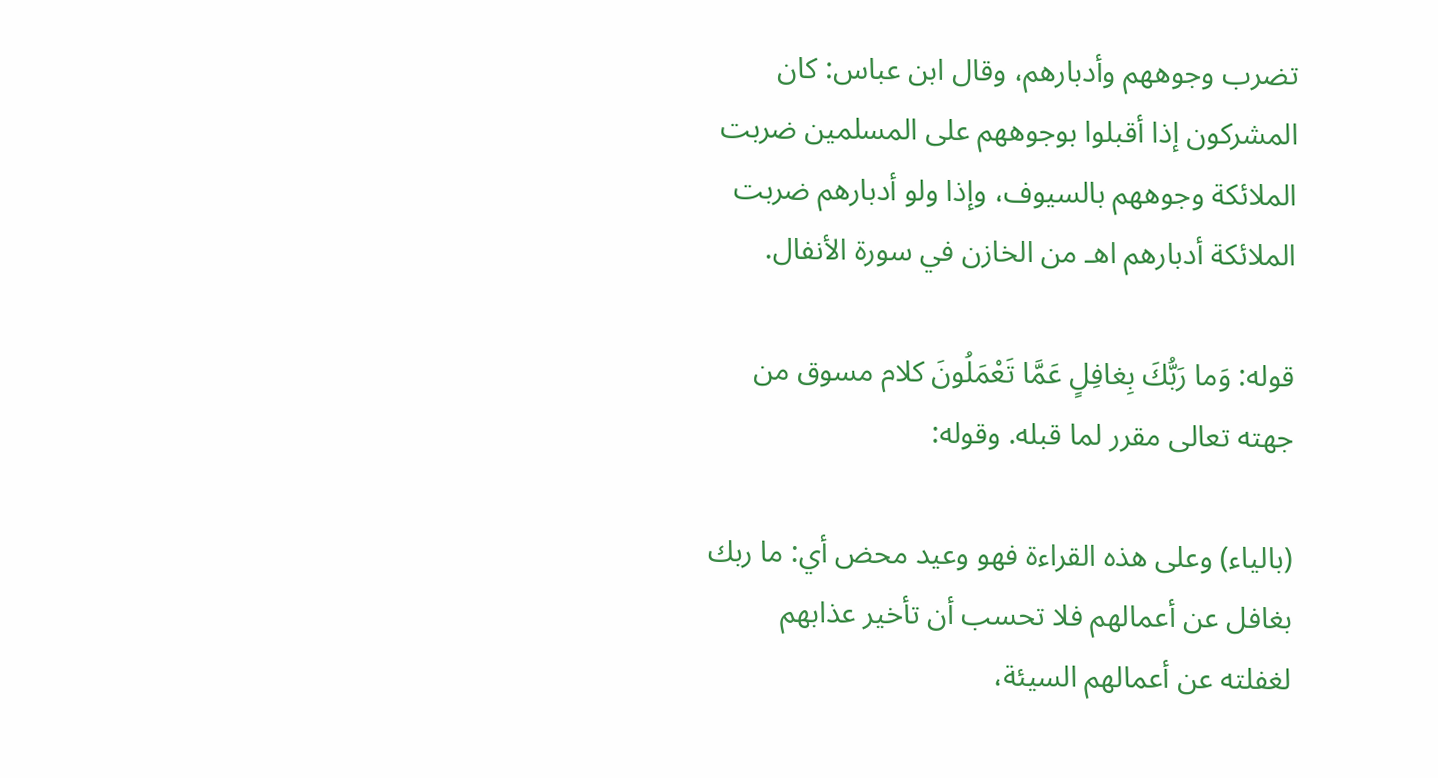تضرب وجوههم وأدبارهم، وقال ابن عباس: كان المشركون إذا أقبلوا بوجوههم على المسلمين ضربت الملائكة وجوههم بالسيوف، وإذا ولو أدبارهم ضربت الملائكة أدبارهم اهـ من الخازن في سورة الأنفال.

قوله: وَما رَبُّكَ بِغافِلٍ عَمَّا تَعْمَلُونَ كلام مسوق من جهته تعالى مقرر لما قبله. وقوله:

(بالياء) وعلى هذه القراءة فهو وعيد محض أي: ما ربك بغافل عن أعمالهم فلا تحسب أن تأخير عذابهم لغفلته عن أعمالهم السيئة،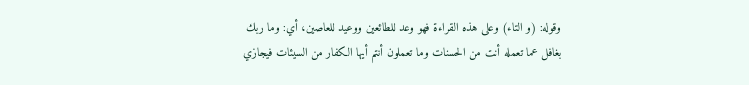وقوله: (و التاء) وعلى هذه القراءة فهو وعد للطائعين ووعيد للعاصين، أي: وما ربك بغافل عما تعمله أنت من الحسنات وما تعملون أنتم أيها الكفار من السيئات فيجازي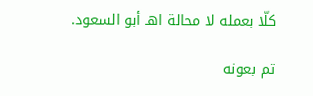كلّا بعمله لا محالة اهـ أبو السعود.

تم بعونه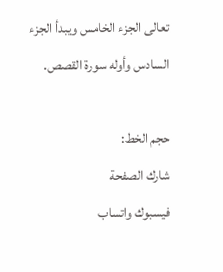تعالى الجزء الخامس ويبدأ الجزء السادس وأوله سورة القصص.

حجم الخط:
شارك الصفحة
فيسبوك واتساب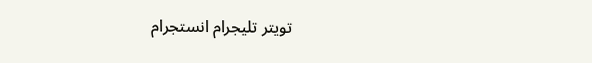تويتر تليجرام انستجرام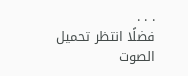. . .
فضلًا انتظر تحميل الصوت